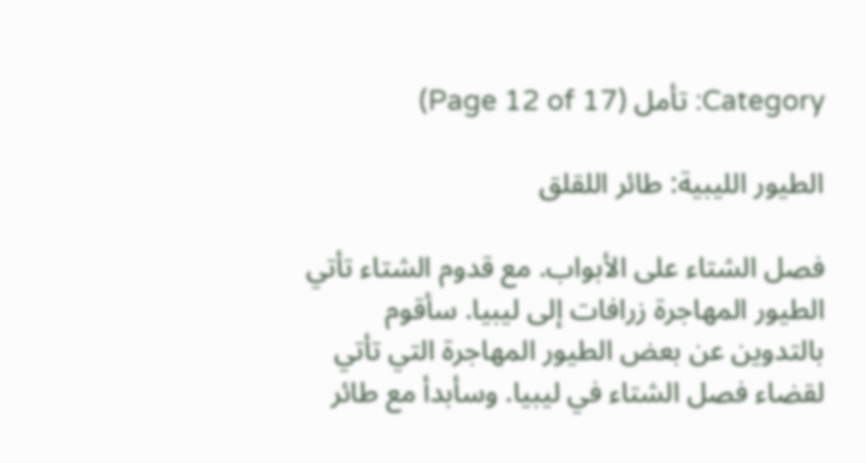Category: تأمل (Page 12 of 17)

الطيور الليبية: طائر اللقلق

فصل الشتاء على الأبواب. مع قدوم الشتاء تأتي الطيور المهاجرة زرافات إلى ليبيا. سأقوم بالتدوين عن بعض الطيور المهاجرة التي تأتي لقضاء فصل الشتاء في ليبيا. وسأبدأ مع طائر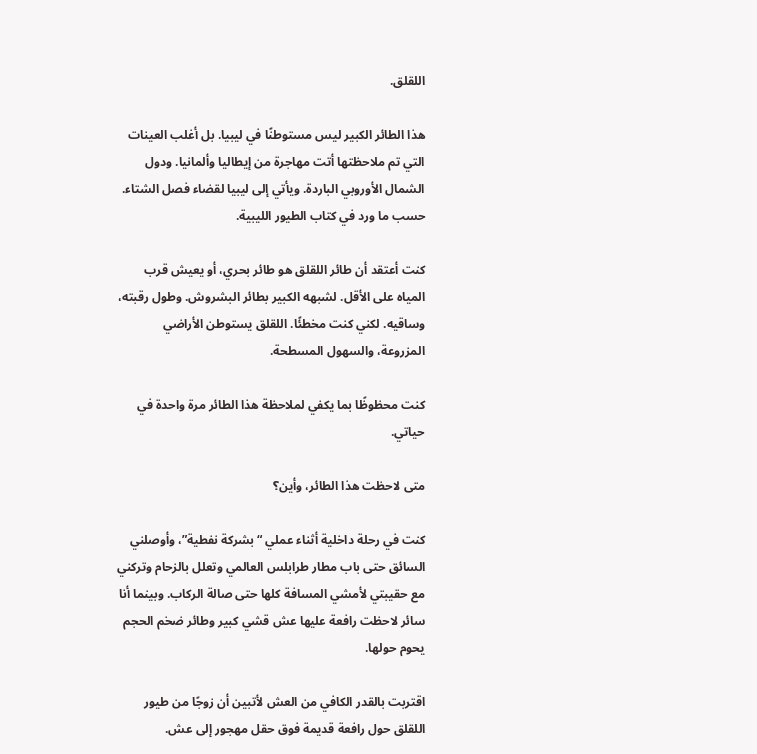اللقلق.

هذا الطائر الكبير ليس مستوطنًا في ليبيا. بل أغلب العينات التي تم ملاحظتها أتت مهاجرة من إيطاليا وألمانيا. ودول الشمال الأوروبي الباردة. ويأتي إلى ليبيا لقضاء فصل الشتاء. حسب ما ورد في كتاب الطيور الليبية.

كنت أعتقد أن طائر اللقلق هو طائر بحري، أو يعيش قرب المياه على الأقل. لشبهه الكبير بطائر البشروش. وطول رقبته، وساقيه. لكني كنت مخطئًا. اللقلق يستوطن الأراضي المزروعة، والسهول المسطحة.

كنت محظوظًا بما يكفي لملاحظة هذا الطائر مرة واحدة في حياتي.

متى لاحظت هذا الطائر، وأين؟

كنت في رحلة داخلية أثناء عملي “بشركة نفطية”، وأوصلني السائق حتى باب مطار طرابلس العالمي وتعلل بالزحام وتركني مع حقيبتي لأمشي المسافة كلها حتى صالة الركاب. وبينما أنا سائر لاحظت رافعة عليها عش قشي كبير وطائر ضخم الحجم يحوم حولها.

اقتربت بالقدر الكافي من العش لأتبين أن زوجًا من طيور اللقلق حول رافعة قديمة فوق حقل مهجور إلى عش.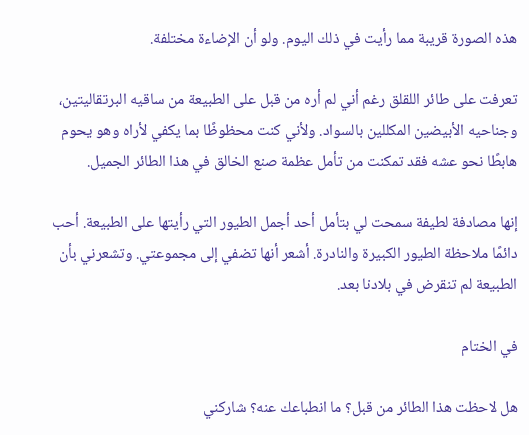هذه الصورة قريبة مما رأيت في ذلك اليوم. ولو أن الإضاءة مختلفة.

تعرفت على طائر اللقلق رغم أني لم أره من قبل على الطبيعة من ساقيه البرتقاليتين، وجناحيه الأبيضين المكللين بالسواد. ولأني كنت محظوظًا بما يكفي لأراه وهو يحوم هابطًا نحو عشه فقد تمكنت من تأمل عظمة صنع الخالق في هذا الطائر الجميل.

إنها مصادفة لطيفة سمحت لي بتأمل أحد أجمل الطيور التي رأيتها على الطبيعة. أحب دائمًا ملاحظة الطيور الكبيرة والنادرة. أشعر أنها تضفي إلى مجموعتي. وتشعرني بأن الطبيعة لم تنقرض في بلادنا بعد.

في الختام

هل لاحظت هذا الطائر من قبل؟ ما انطباعك عنه؟ شاركني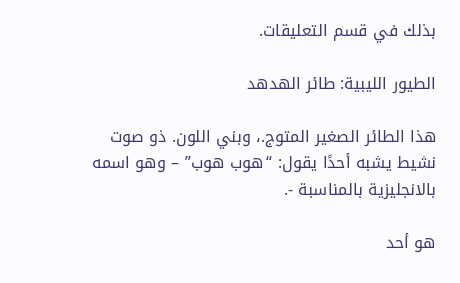بذلك في قسم التعليقات.

الطيور الليبية: طائر الهدهد

هذا الطائر الصغير المتوج.، وبني اللون. ذو صوت نشيط يشبه أحدًا يقول: “هوب هوب” – وهو اسمه بالانجليزية بالمناسبة -.

هو أحد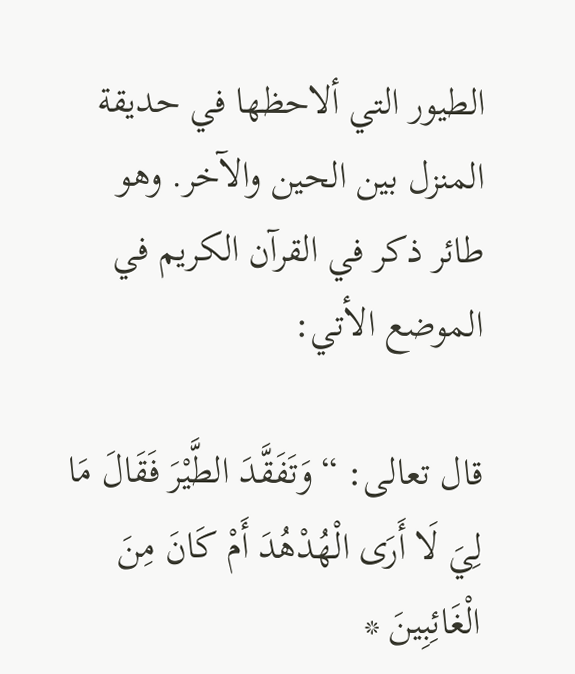الطيور التي ألاحظها في حديقة المنزل بين الحين والآخر. وهو طائر ذكر في القرآن الكريم في الموضع الأتي:

قال تعالى: “وَتَفَقَّدَ الطَّيْرَ فَقَالَ مَا لِيَ لَا أَرَى الْهُدْهُدَ أَمْ كَانَ مِنَ الْغَائِبِينَ *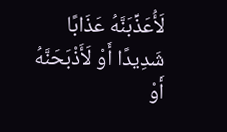لَأُعَذِّبَنَّهُ عَذَابًا شَدِيدًا أَوْ لَأَذْبَحَنَّهُ أَوْ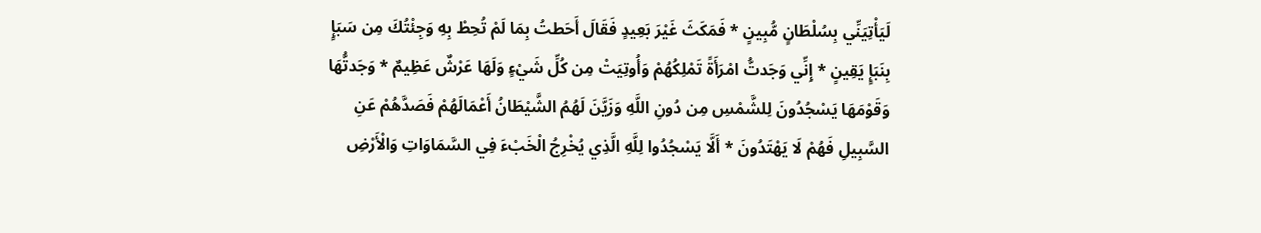لَيَأْتِيَنِّي بِسُلْطَانٍ مُّبِينٍ * فَمَكَثَ غَيْرَ بَعِيدٍ فَقَالَ أَحَطتُ بِمَا لَمْ تُحِطْ بِهِ وَجِئْتُكَ مِن سَبَإٍ بِنَبَإٍ يَقِينٍ * إِنِّي وَجَدتُّ امْرَأَةً تَمْلِكُهُمْ وَأُوتِيَتْ مِن كُلِّ شَيْءٍ وَلَهَا عَرْشٌ عَظِيمٌ * وَجَدتُّهَا وَقَوْمَهَا يَسْجُدُونَ لِلشَّمْسِ مِن دُونِ اللَّهِ وَزَيَّنَ لَهُمُ الشَّيْطَانُ أَعْمَالَهُمْ فَصَدَّهُمْ عَنِ السَّبِيلِ فَهُمْ لَا يَهْتَدُونَ * أَلَّا يَسْجُدُوا لِلَّهِ الَّذِي يُخْرِجُ الْخَبْءَ فِي السَّمَاوَاتِ وَالْأَرْضِ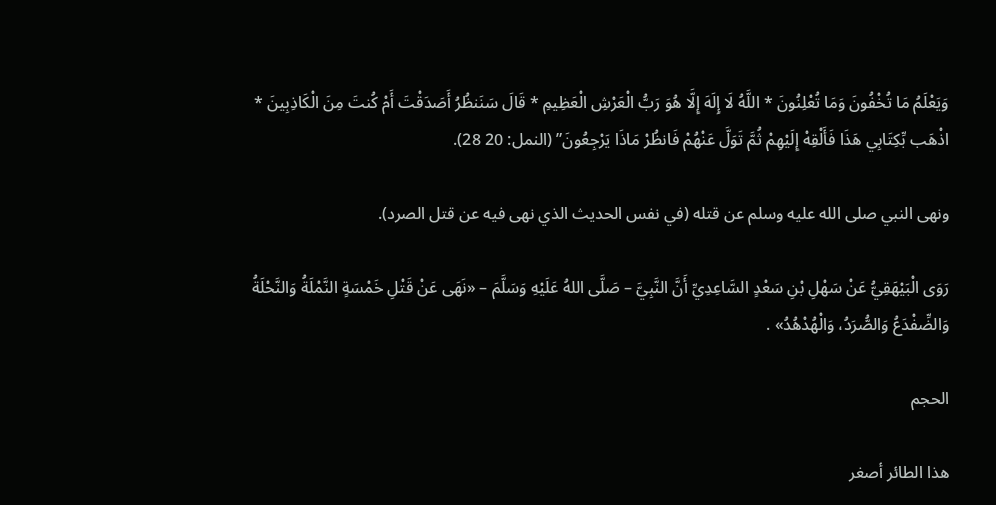وَيَعْلَمُ مَا تُخْفُونَ وَمَا تُعْلِنُونَ * اللَّهُ لَا إِلَهَ إِلَّا هُوَ رَبُّ الْعَرْشِ الْعَظِيمِ * قَالَ سَنَنظُرُ أَصَدَقْتَ أَمْ كُنتَ مِنَ الْكَاذِبِينَ * اذْهَب بِّكِتَابِي هَذَا فَأَلْقِهْ إِلَيْهِمْ ثُمَّ تَوَلَّ عَنْهُمْ فَانظُرْ مَاذَا يَرْجِعُونَ” (النمل: 20 28).

ونهى النبي صلى الله عليه وسلم عن قتله (في نفس الحديث الذي نهى فيه عن قتل الصرد).

رَوَى الْبَيْهَقِيُّ عَنْ سَهْلِ بْنِ سَعْدٍ السَّاعِدِيِّ أَنَّ النَّبِيَّ – صَلَّى اللهُ عَلَيْهِ وَسَلَّمَ – «نَهَى عَنْ قَتْلِ خَمْسَةٍ النَّمْلَةُ وَالنَّحْلَةُ وَالضِّفْدَعُ وَالصُّرَدُ، وَالْهُدْهُدُ» .

الحجم

هذا الطائر أصغر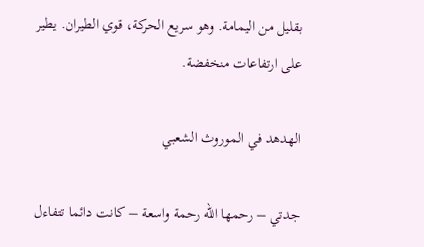بقليل من اليمامة. وهو سريع الحركة، قوي الطيران. يطير على ارتفاعات منخفضة.

الهدهد في الموروث الشعبي

جدتي – رحمها الله رحمة واسعة – كانت دائما تتفاءل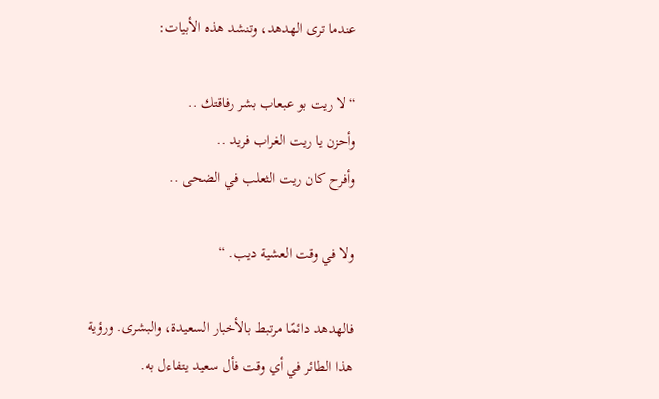عندما ترى الهدهد، وتنشد هذه الأبيات:

“لا ريت بو عبعاب بشر رفاقتك ..
وأحزن يا ريت الغراب فريد ..
وأفرح كان ريت الثعلب في الضحى ..

ولا في وقت العشية ديب. “

فالهدهد دائمًا مرتبط بالأخبار السعيدة، والبشرى. ورؤية هذا الطائر في أي وقت فأل سعيد يتفاءل به.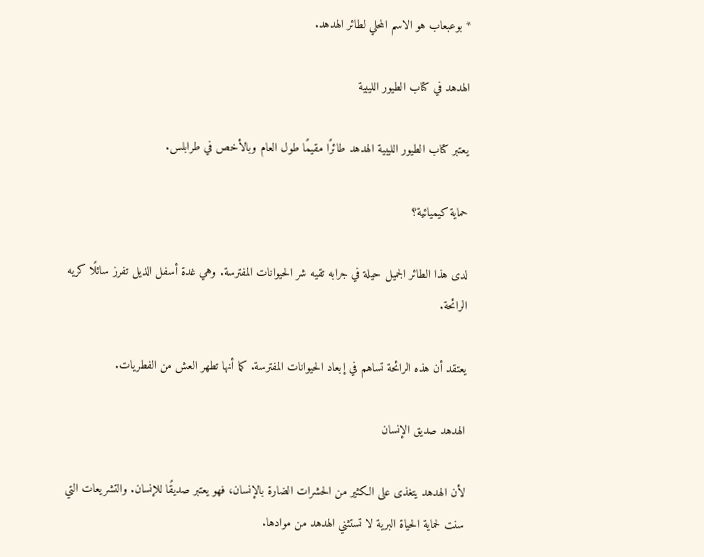* بوعبعاب هو الاسم المحلي لطائر الهدهد.

الهدهد في كتاب الطيور الليبية

يعتبر كتاب الطيور الليبية الهدهد طائرًا مقيمًا طول العام وبالأخص في طرابلس.

حماية كيميائية؟

لدى هذا الطائر الجميل حيلة في جرابه تقيه شر الحيوانات المفترسة. وهي غدة أسفل الذيل تفرز سائلًا كريه الرائحة.

يعتقد أن هذه الرائحة تساهم في إبعاد الحيوانات المفترسة. كما أنها تطهر العش من الفطريات.

الهدهد صديق الإنسان

لأن الهدهد يتغذى على الكثير من الحشرات الضارة بالإنسان، فهو يعتبر صديقًا للإنسان. والتشريعات التي سنت لحماية الحياة البرية لا تستثني الهدهد من موادها.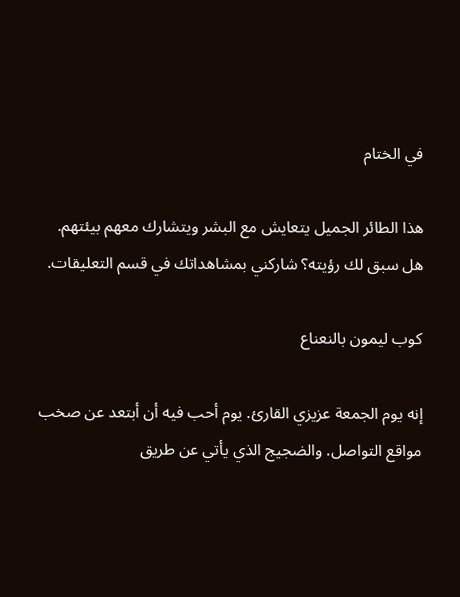في الختام

هذا الطائر الجميل يتعايش مع البشر ويتشارك معهم بيئتهم. هل سبق لك رؤيته؟ شاركني بمشاهداتك في قسم التعليقات.

كوب ليمون بالنعناع

إنه يوم الجمعة عزيزي القارئ. يوم أحب فيه أن أبتعد عن صخب مواقع التواصل. والضجيج الذي يأتي عن طريق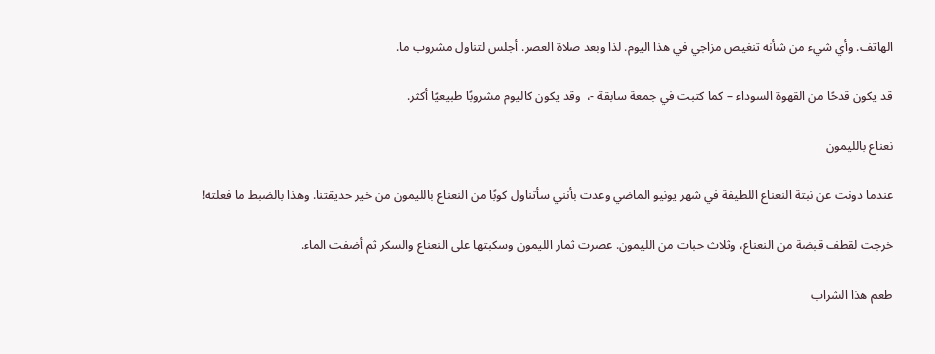الهاتف. وأي شيء من شأنه تنغيص مزاجي في هذا اليوم. لذا وبعد صلاة العصر. أجلس لتناول مشروب ما.

قد يكون قدحًا من القهوة السوداء – كما كتبت في جمعة سابقة -،  وقد يكون كاليوم مشروبًا طبيعيًا أكثر.

نعناع بالليمون

عندما دونت عن نبتة النعناع اللطيفة في شهر يونيو الماضي وعدت بأنني سأتناول كوبًا من النعناع بالليمون من خير حديقتنا. وهذا بالضبط ما فعلته!

خرجت لقطف قبضة من النعناع، وثلاث حبات من الليمون. عصرت ثمار الليمون وسكبتها على النعناع والسكر ثم أضفت الماء.

طعم هذا الشراب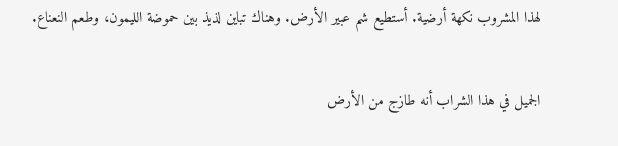لهذا المشروب نكهة أرضية. أستطيع شم عبير الأرض. وهناك تباين لذيذ بين حموضة الليمون، وطعم النعناع.

الجميل في هذا الشراب أنه طازج من الأرض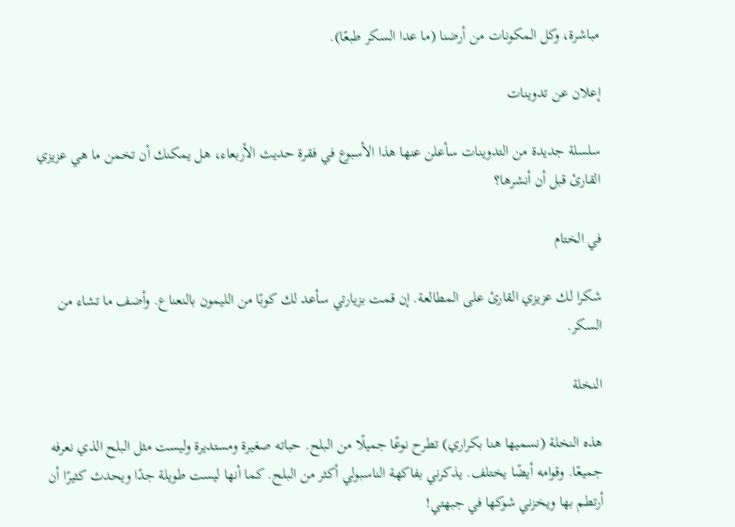مباشرة، وكل المكونات من أرضنا (ما عدا السكر طبعًا).

إعلان عن تدوينات

سلسلة جديدة من التدوينات سأعلن عنها هذا الأسبوع في فقرة حديث الأربعاء، هل يمكنك أن تخمن ما هي عزيزي القارئ قبل أن أنشرها؟

في الختام

شكرا لك عزيزي القارئ على المطالعة. إن قمت بزيارتي سأعد لك كوبًا من الليمون بالنعناع. وأضف ما تشاء من السكر.

النخلة

هذه النخلة (نسميها هنا بكراري) تطرح نوعًا جميلًا من البلح. حباته صغيرة ومستديرة وليست مثل البلح الذي نعرفه جميعًا. وقوامه أيضًا يختلف. يذكرني بفاكهة الناسبولي أكثر من البلح. كما أنها ليست طويلة جدًا ويحدث كثيرًا أن أرتطم بها ويخزني شوكها في جبهتي!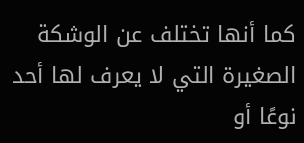كما أنها تختلف عن الوشكة الصغيرة التي لا يعرف لها أحد نوعًا أو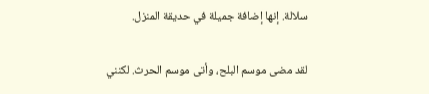سلالة. إنها إضافة جميلة في حديقة المنزل.

لقد مضى موسم البلح، وأتى موسم الحرث. لكنني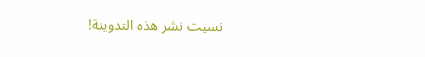نسيت نشر هذه التدوينة!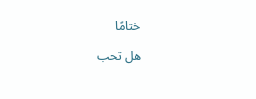ختامًا

هل تحب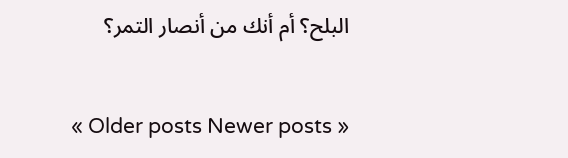البلح؟ أم أنك من أنصار التمر؟

« Older posts Newer posts »